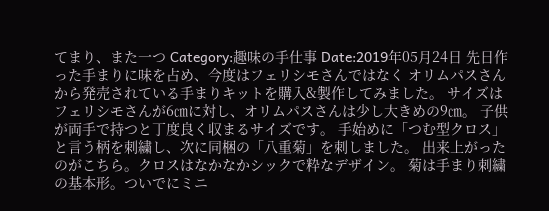てまり、また一つ Category:趣味の手仕事 Date:2019年05月24日 先日作った手まりに味を占め、今度はフェリシモさんではなく オリムパスさんから発売されている手まりキットを購入&製作してみました。 サイズはフェリシモさんが6㎝に対し、オリムパスさんは少し大きめの9㎝。 子供が両手で持つと丁度良く収まるサイズです。 手始めに「つむ型クロス」と言う柄を刺繍し、次に同梱の「八重菊」を刺しました。 出来上がったのがこちら。クロスはなかなかシックで粋なデザイン。 菊は手まり刺繍の基本形。ついでにミニ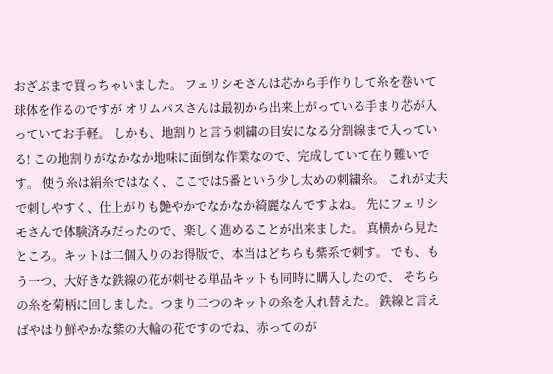おざぶまで買っちゃいました。 フェリシモさんは芯から手作りして糸を巻いて球体を作るのですが オリムパスさんは最初から出来上がっている手まり芯が入っていてお手軽。 しかも、地割りと言う刺繍の目安になる分割線まで入っている! この地割りがなかなか地味に面倒な作業なので、完成していて在り難いです。 使う糸は絹糸ではなく、ここでは5番という少し太めの刺繍糸。 これが丈夫で刺しやすく、仕上がりも艶やかでなかなか綺麗なんですよね。 先にフェリシモさんで体験済みだったので、楽しく進めることが出来ました。 真横から見たところ。キットは二個入りのお得版で、本当はどちらも紫系で刺す。 でも、もう一つ、大好きな鉄線の花が刺せる単品キットも同時に購入したので、 そちらの糸を菊柄に回しました。つまり二つのキットの糸を入れ替えた。 鉄線と言えばやはり鮮やかな紫の大輪の花ですのでね、赤ってのが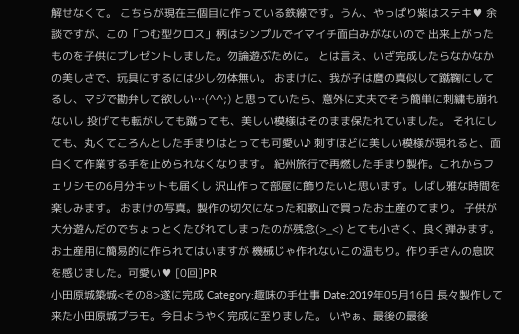解せなくて。 こちらが現在三個目に作っている鉄線です。うん、やっぱり紫はステキ♥ 余談ですが、この「つむ型クロス」柄はシンプルでイマイチ面白みがないので 出来上がったものを子供にプレゼントしました。勿論遊ぶために。 とは言え、いざ完成したらなかなかの美しさで、玩具にするには少し勿体無い。 おまけに、我が子は麿の真似して蹴鞠にしてるし、マジで勘弁して欲しい…(^^;) と思っていたら、意外に丈夫でそう簡単に刺繍も崩れないし 投げても転がしても蹴っても、美しい模様はそのまま保たれていました。 それにしても、丸くてころんとした手まりはとっても可愛い♪ 刺すほどに美しい模様が現れると、面白くて作業する手を止められなくなります。 紀州旅行で再燃した手まり製作。これからフェリシモの6月分キットも届くし 沢山作って部屋に飾りたいと思います。しばし雅な時間を楽しみます。 おまけの写真。製作の切欠になった和歌山で買ったお土産のてまり。 子供が大分遊んだのでちょっとくたびれてしまったのが残念(>_<) とても小さく、良く弾みます。お土産用に簡易的に作られてはいますが 機械じゃ作れないこの温もり。作り手さんの息吹を感じました。可愛い♥ [0回]PR
小田原城築城<その8>遂に完成 Category:趣味の手仕事 Date:2019年05月16日 長々製作して来た小田原城プラモ。今日ようやく完成に至りました。 いやぁ、最後の最後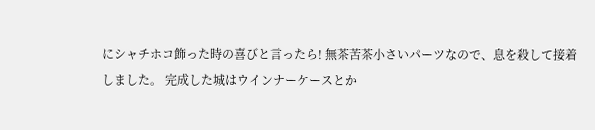にシャチホコ飾った時の喜びと言ったら! 無茶苦茶小さいパーツなので、息を殺して接着しました。 完成した城はウインナーケースとか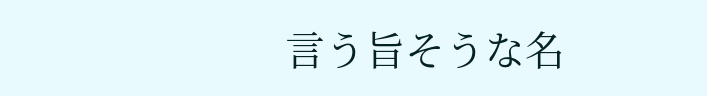言う旨そうな名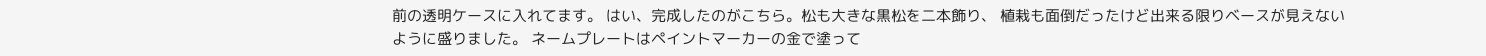前の透明ケースに入れてます。 はい、完成したのがこちら。松も大きな黒松を二本飾り、 植栽も面倒だったけど出来る限りベースが見えないように盛りました。 ネームプレートはペイントマーカーの金で塗って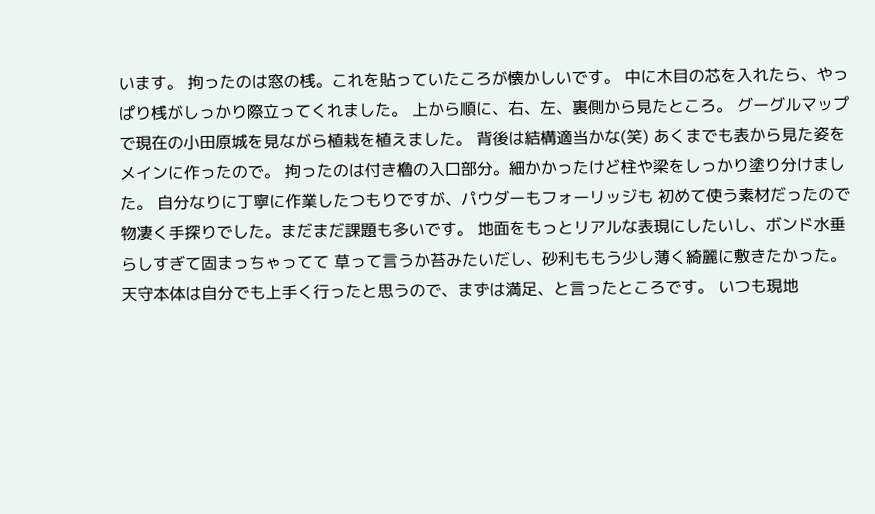います。 拘ったのは窓の桟。これを貼っていたころが懐かしいです。 中に木目の芯を入れたら、やっぱり桟がしっかり際立ってくれました。 上から順に、右、左、裏側から見たところ。 グーグルマップで現在の小田原城を見ながら植栽を植えました。 背後は結構適当かな(笑) あくまでも表から見た姿をメインに作ったので。 拘ったのは付き櫓の入口部分。細かかったけど柱や梁をしっかり塗り分けました。 自分なりに丁寧に作業したつもりですが、パウダーもフォーリッジも 初めて使う素材だったので物凄く手探りでした。まだまだ課題も多いです。 地面をもっとリアルな表現にしたいし、ボンド水垂らしすぎて固まっちゃってて 草って言うか苔みたいだし、砂利ももう少し薄く綺麗に敷きたかった。 天守本体は自分でも上手く行ったと思うので、まずは満足、と言ったところです。 いつも現地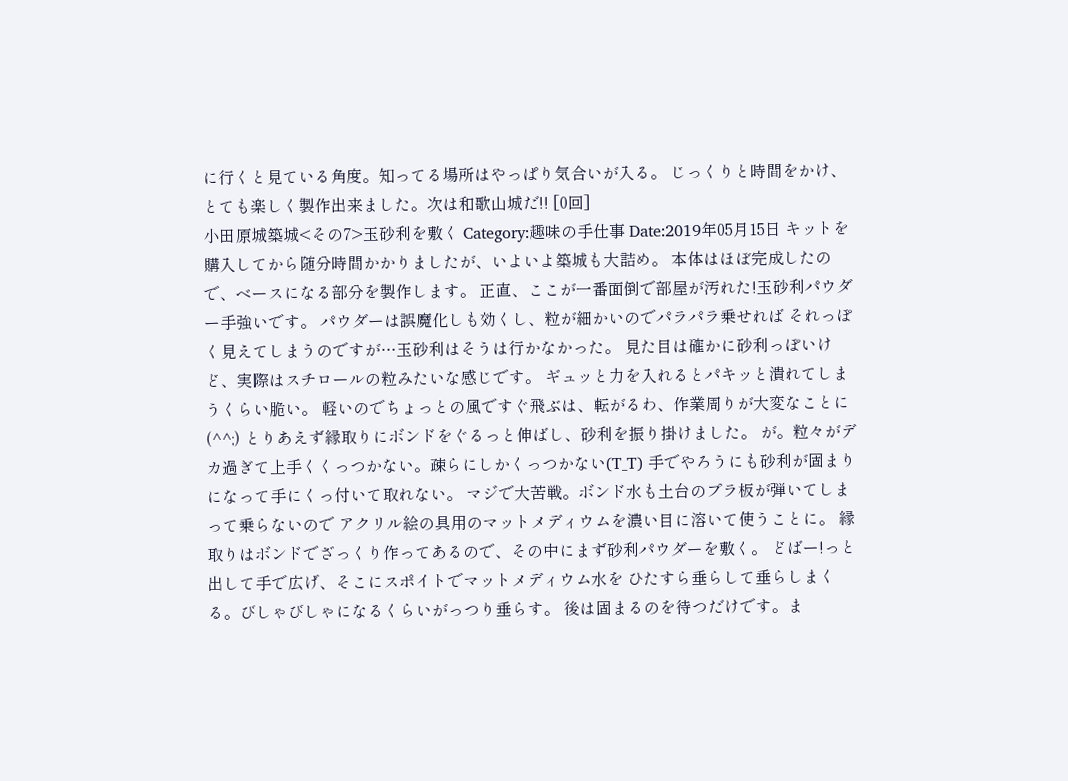に行くと見ている角度。知ってる場所はやっぱり気合いが入る。 じっくりと時間をかけ、とても楽しく製作出来ました。次は和歌山城だ!! [0回]
小田原城築城<その7>玉砂利を敷く Category:趣味の手仕事 Date:2019年05月15日 キットを購入してから随分時間かかりましたが、いよいよ築城も大詰め。 本体はほぼ完成したので、ベースになる部分を製作します。 正直、ここが一番面倒で部屋が汚れた!玉砂利パウダー手強いです。 パウダーは誤魔化しも効くし、粒が細かいのでパラパラ乗せれば それっぽく見えてしまうのですが…玉砂利はそうは行かなかった。 見た目は確かに砂利っぽいけど、実際はスチロールの粒みたいな感じです。 ギュッと力を入れるとパキッと潰れてしまうくらい脆い。 軽いのでちょっとの風ですぐ飛ぶは、転がるわ、作業周りが大変なことに(^^;) とりあえず縁取りにボンドをぐるっと伸ばし、砂利を振り掛けました。 が。粒々がデカ過ぎて上手くくっつかない。疎らにしかくっつかない(T_T) 手でやろうにも砂利が固まりになって手にくっ付いて取れない。 マジで大苦戦。ボンド水も土台のプラ板が弾いてしまって乗らないので アクリル絵の具用のマットメディウムを濃い目に溶いて使うことに。 縁取りはボンドでざっくり作ってあるので、その中にまず砂利パウダーを敷く。 どばー!っと出して手で広げ、そこにスポイトでマットメディウム水を ひたすら垂らして垂らしまくる。びしゃびしゃになるくらいがっつり垂らす。 後は固まるのを待つだけです。ま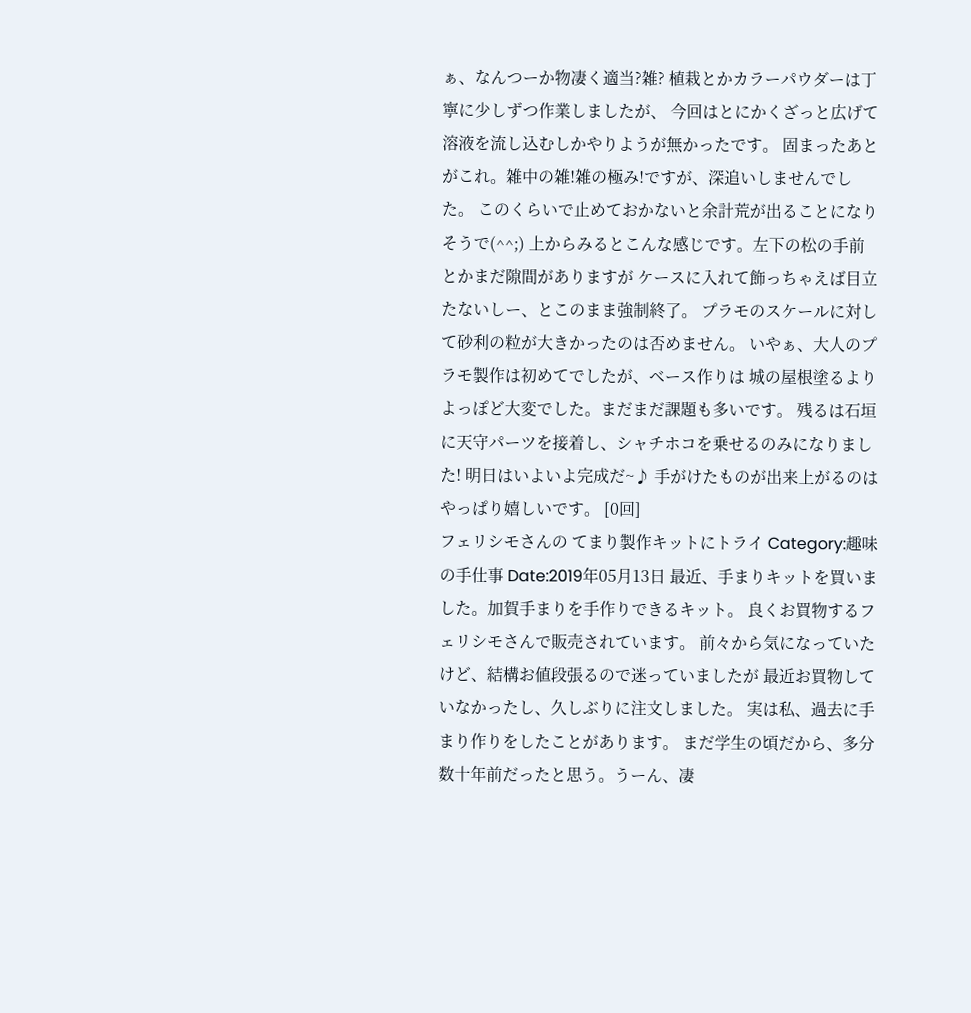ぁ、なんつーか物凄く適当?雑? 植栽とかカラーパウダーは丁寧に少しずつ作業しましたが、 今回はとにかくざっと広げて溶液を流し込むしかやりようが無かったです。 固まったあとがこれ。雑中の雑!雑の極み!ですが、深追いしませんでした。 このくらいで止めておかないと余計荒が出ることになりそうで(^^;) 上からみるとこんな感じです。左下の松の手前とかまだ隙間がありますが ケースに入れて飾っちゃえば目立たないしー、とこのまま強制終了。 プラモのスケールに対して砂利の粒が大きかったのは否めません。 いやぁ、大人のプラモ製作は初めてでしたが、ベース作りは 城の屋根塗るよりよっぽど大変でした。まだまだ課題も多いです。 残るは石垣に天守パーツを接着し、シャチホコを乗せるのみになりました! 明日はいよいよ完成だ~♪ 手がけたものが出来上がるのはやっぱり嬉しいです。 [0回]
フェリシモさんの てまり製作キットにトライ Category:趣味の手仕事 Date:2019年05月13日 最近、手まりキットを買いました。加賀手まりを手作りできるキット。 良くお買物するフェリシモさんで販売されています。 前々から気になっていたけど、結構お値段張るので迷っていましたが 最近お買物していなかったし、久しぶりに注文しました。 実は私、過去に手まり作りをしたことがあります。 まだ学生の頃だから、多分数十年前だったと思う。うーん、凄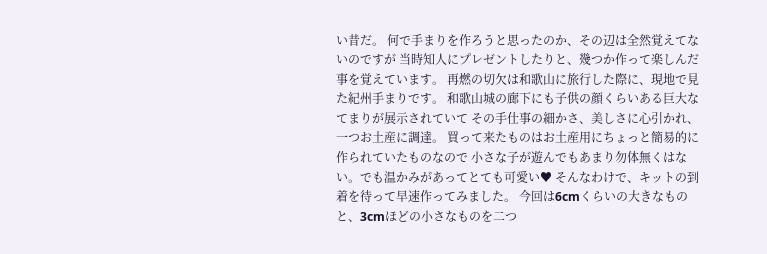い昔だ。 何で手まりを作ろうと思ったのか、その辺は全然覚えてないのですが 当時知人にプレゼントしたりと、幾つか作って楽しんだ事を覚えています。 再燃の切欠は和歌山に旅行した際に、現地で見た紀州手まりです。 和歌山城の廊下にも子供の顔くらいある巨大なてまりが展示されていて その手仕事の細かさ、美しさに心引かれ、一つお土産に調達。 買って来たものはお土産用にちょっと簡易的に作られていたものなので 小さな子が遊んでもあまり勿体無くはない。でも温かみがあってとても可愛い♥ そんなわけで、キットの到着を待って早速作ってみました。 今回は6cmくらいの大きなものと、3cmほどの小さなものを二つ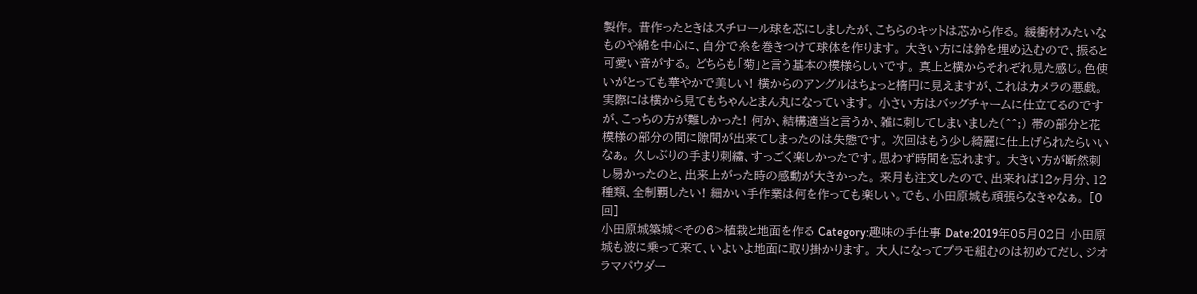製作。 昔作ったときはスチロール球を芯にしましたが、こちらのキットは芯から作る。 緩衝材みたいなものや綿を中心に、自分で糸を巻きつけて球体を作ります。 大きい方には鈴を埋め込むので、振ると可愛い音がする。 どちらも「菊」と言う基本の模様らしいです。 真上と横からそれぞれ見た感じ。色使いがとっても華やかで美しい! 横からのアングルはちょっと楕円に見えますが、これはカメラの悪戯。 実際には横から見てもちゃんとまん丸になっています。 小さい方はバッグチャームに仕立てるのですが、こっちの方が難しかった! 何か、結構適当と言うか、雑に刺してしまいました(^^;) 帯の部分と花模様の部分の間に隙間が出来てしまったのは失態です。 次回はもう少し綺麗に仕上げられたらいいなぁ。 久しぶりの手まり刺繍、すっごく楽しかったです。思わず時間を忘れます。 大きい方が断然刺し易かったのと、出来上がった時の感動が大きかった。 来月も注文したので、出来れば12ヶ月分、12種類、全制覇したい! 細かい手作業は何を作っても楽しい。でも、小田原城も頑張らなきゃなぁ。 [0回]
小田原城築城<その6>植栽と地面を作る Category:趣味の手仕事 Date:2019年05月02日 小田原城も波に乗って来て、いよいよ地面に取り掛かります。 大人になってプラモ組むのは初めてだし、ジオラマパウダー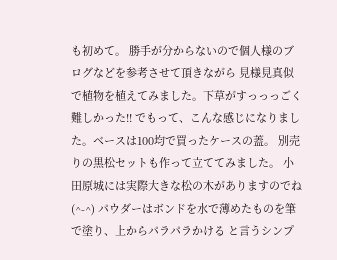も初めて。 勝手が分からないので個人様のブログなどを参考させて頂きながら 見様見真似で植物を植えてみました。下草がすっっっごく難しかった!! でもって、こんな感じになりました。ベースは100均で買ったケースの蓋。 別売りの黒松セットも作って立ててみました。 小田原城には実際大きな松の木がありますのでね(^-^) パウダーはボンドを水で薄めたものを筆で塗り、上からパラパラかける と言うシンプ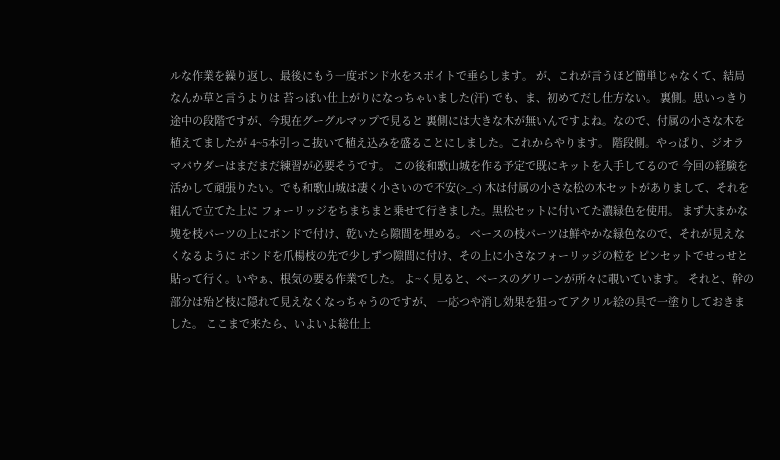ルな作業を繰り返し、最後にもう一度ボンド水をスポイトで垂らします。 が、これが言うほど簡単じゃなくて、結局なんか草と言うよりは 苔っぽい仕上がりになっちゃいました(汗) でも、ま、初めてだし仕方ない。 裏側。思いっきり途中の段階ですが、今現在グーグルマップで見ると 裏側には大きな木が無いんですよね。なので、付属の小さな木を植えてましたが 4~5本引っこ抜いて植え込みを盛ることにしました。これからやります。 階段側。やっぱり、ジオラマパウダーはまだまだ練習が必要そうです。 この後和歌山城を作る予定で既にキットを入手してるので 今回の経験を活かして頑張りたい。でも和歌山城は凄く小さいので不安(>_<) 木は付属の小さな松の木セットがありまして、それを組んで立てた上に フォーリッジをちまちまと乗せて行きました。黒松セットに付いてた濃緑色を使用。 まず大まかな塊を枝パーツの上にボンドで付け、乾いたら隙間を埋める。 ベースの枝パーツは鮮やかな緑色なので、それが見えなくなるように ボンドを爪楊枝の先で少しずつ隙間に付け、その上に小さなフォーリッジの粒を ピンセットでせっせと貼って行く。いやぁ、根気の要る作業でした。 よ~く見ると、ベースのグリーンが所々に覗いています。 それと、幹の部分は殆ど枝に隠れて見えなくなっちゃうのですが、 一応つや消し効果を狙ってアクリル絵の具で一塗りしておきました。 ここまで来たら、いよいよ総仕上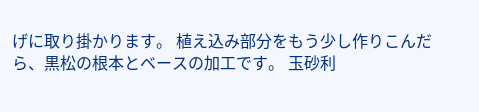げに取り掛かります。 植え込み部分をもう少し作りこんだら、黒松の根本とベースの加工です。 玉砂利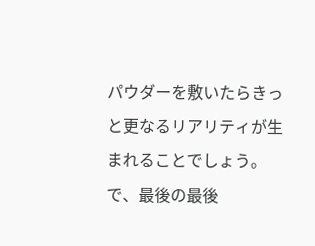パウダーを敷いたらきっと更なるリアリティが生まれることでしょう。 で、最後の最後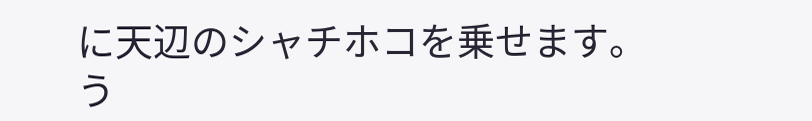に天辺のシャチホコを乗せます。う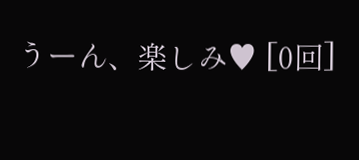うーん、楽しみ♥ [0回]